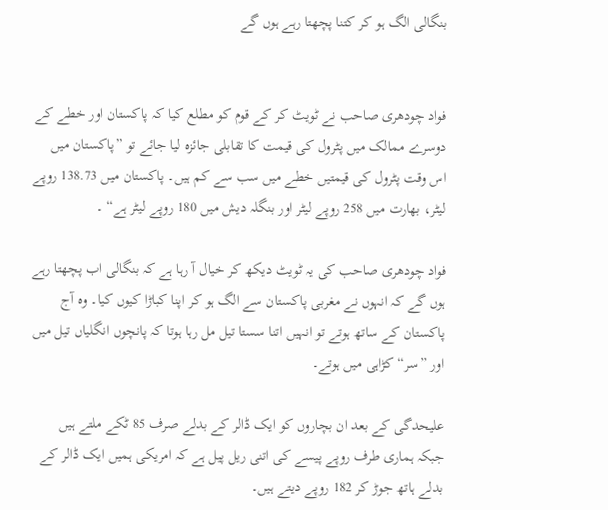بنگالی الگ ہو کر کتنا پچھتا رہے ہوں گے


فواد چودھری صاحب نے ٹویٹ کر کے قوم کو مطلع کیا کہ پاکستان اور خطے کے دوسرے ممالک میں پٹرول کی قیمت کا تقابلی جائزہ لیا جائے تو ”پاکستان میں اس وقت پٹرول کی قیمتیں خطے میں سب سے کم ہیں۔ پاکستان میں 138.73 روپے لیٹر، بھارت میں 258 روپے لیٹر اور بنگلہ دیش میں 180 روپے لیٹر ہے“ ۔

فواد چودھری صاحب کی یہ ٹویٹ دیکھ کر خیال آ رہا ہے کہ بنگالی اب پچھتا رہے ہوں گے کہ انہوں نے مغربی پاکستان سے الگ ہو کر اپنا کباڑا کیوں کیا۔ وہ آج پاکستان کے ساتھ ہوتے تو انہیں اتنا سستا تیل مل رہا ہوتا کہ پانچوں انگلیاں تیل میں اور ”سر“ کڑاہی میں ہوتے۔

علیحدگی کے بعد ان بچاروں کو ایک ڈالر کے بدلے صرف 85 ٹکے ملتے ہیں جبکہ ہماری طرف روپے پیسے کی اتنی ریل پیل ہے کہ امریکی ہمیں ایک ڈالر کے بدلے ہاتھ جوڑ کر 182 روپے دیتے ہیں۔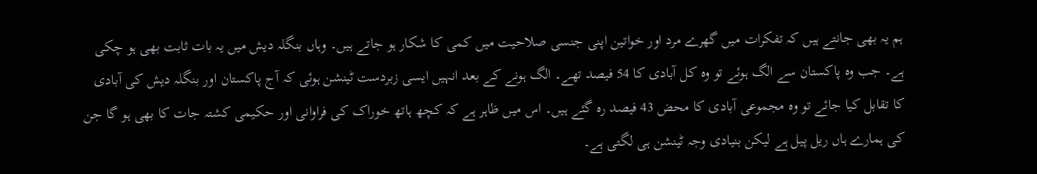ہم یہ بھی جانتے ہیں کہ تفکرات میں گھرے مرد اور خواتین اپنی جنسی صلاحیت میں کمی کا شکار ہو جاتے ہیں۔ وہاں بنگلہ دیش میں یہ بات ثابت بھی ہو چکی ہے۔ جب وہ پاکستان سے الگ ہوئے تو وہ کل آبادی کا 54 فیصد تھے۔ الگ ہونے کے بعد انہیں ایسی زبردست ٹینشن ہوئی کہ آج پاکستان اور بنگلہ دیش کی آبادی کا تقابل کیا جائے تو وہ مجموعی آبادی کا محض 43 فیصد رہ گئے ہیں۔ اس میں ظاہر ہے کہ کچھ ہاتھ خوراک کی فراوانی اور حکیمی کشتہ جات کا بھی ہو گا جن کی ہمارے ہاں ریل پیل ہے لیکن بنیادی وجہ ٹینشن ہی لگتی ہے۔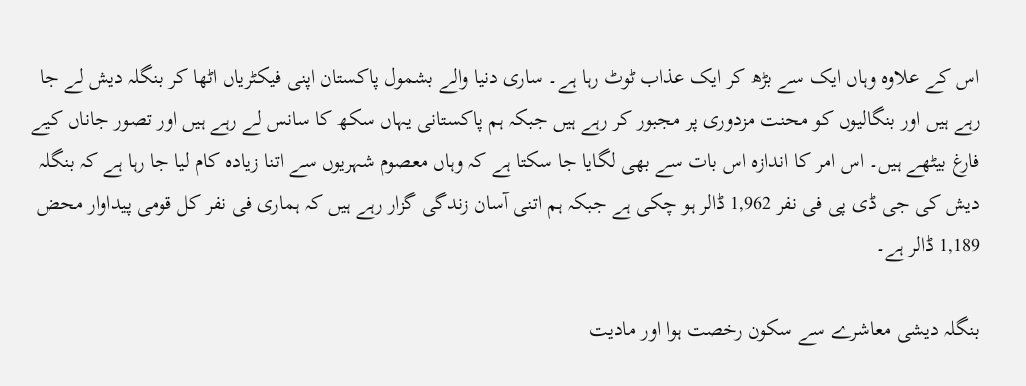اس کے علاوہ وہاں ایک سے بڑھ کر ایک عذاب ٹوٹ رہا ہے۔ ساری دنیا والے بشمول پاکستان اپنی فیکٹریاں اٹھا کر بنگلہ دیش لے جا رہے ہیں اور بنگالیوں کو محنت مزدوری پر مجبور کر رہے ہیں جبکہ ہم پاکستانی یہاں سکھ کا سانس لے رہے ہیں اور تصور جاناں کیے فارغ بیٹھے ہیں۔ اس امر کا اندازہ اس بات سے بھی لگایا جا سکتا ہے کہ وہاں معصوم شہریوں سے اتنا زیادہ کام لیا جا رہا ہے کہ بنگلہ دیش کی جی ڈی پی فی نفر 1,962 ڈالر ہو چکی ہے جبکہ ہم اتنی آسان زندگی گزار رہے ہیں کہ ہماری فی نفر کل قومی پیداوار محض 1,189 ڈالر ہے۔

بنگلہ دیشی معاشرے سے سکون رخصت ہوا اور مادیت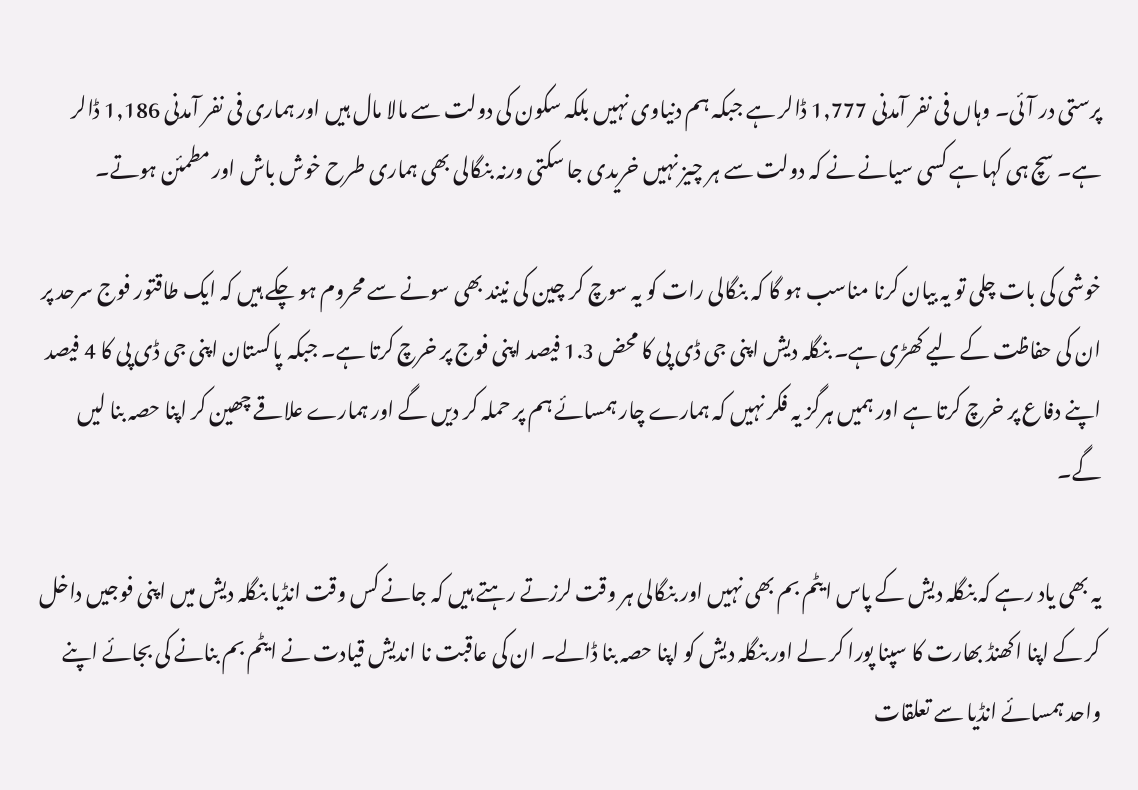پرستی در آئی۔ وہاں فی نفر آمدنی 1,777 ڈالر ہے جبکہ ہم دنیاوی نہیں بلکہ سکون کی دولت سے مالا مال ہیں اور ہماری فی نفر آمدنی 1,186 ڈالر ہے۔ سچ ہی کہا ہے کسی سیانے نے کہ دولت سے ہر چیز نہیں خریدی جا سکتی ورنہ بنگالی بھی ہماری طرح خوش باش اور مطمئن ہوتے۔

خوشی کی بات چلی تو یہ بیان کرنا مناسب ہو گا کہ بنگالی رات کو یہ سوچ کر چین کی نیند بھی سونے سے محروم ہو چکے ہیں کہ ایک طاقتور فوج سرحد پر ان کی حفاظت کے لیے کھڑی ہے۔ بنگلہ دیش اپنی جی ڈی پی کا محض 1.3 فیصد اپنی فوج پر خرچ کرتا ہے۔ جبکہ پاکستان اپنی جی ڈی پی کا 4 فیصد اپنے دفاع پر خرچ کرتا ہے اور ہمیں ہرگز یہ فکر نہیں کہ ہمارے چار ہمسائے ہم پر حملہ کر دیں گے اور ہمارے علاقے چھین کر اپنا حصہ بنا لیں گے۔

یہ بھی یاد رہے کہ بنگلہ دیش کے پاس ایٹم بم بھی نہیں اور بنگالی ہر وقت لرزتے رہتے ہیں کہ جانے کس وقت انڈیا بنگلہ دیش میں اپنی فوجیں داخل کر کے اپنا اکھنڈ بھارت کا سپنا پورا کر لے اور بنگلہ دیش کو اپنا حصہ بنا ڈالے۔ ان کی عاقبت نا اندیش قیادت نے ایٹم بم بنانے کی بجائے اپنے واحد ہمسائے انڈیا سے تعلقات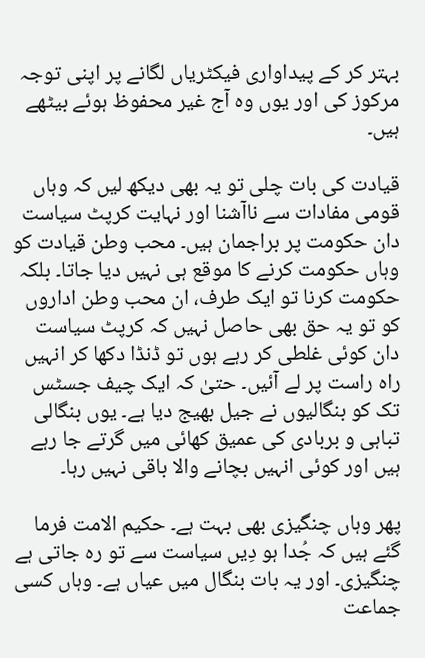بہتر کر کے پیداواری فیکٹریاں لگانے پر اپنی توجہ مرکوز کی اور یوں وہ آج غیر محفوظ ہوئے بیٹھے ہیں۔

قیادت کی بات چلی تو یہ بھی دیکھ لیں کہ وہاں قومی مفادات سے ناآشنا اور نہایت کرپٹ سیاست دان حکومت پر براجمان ہیں۔ محب وطن قیادت کو وہاں حکومت کرنے کا موقع ہی نہیں دیا جاتا۔ بلکہ حکومت کرنا تو ایک طرف، ان محب وطن اداروں کو تو یہ حق بھی حاصل نہیں کہ کرپٹ سیاست دان کوئی غلطی کر رہے ہوں تو ڈنڈا دکھا کر انہیں راہ راست پر لے آئیں۔ حتیٰ کہ ایک چیف جسٹس تک کو بنگالیوں نے جیل بھیج دیا ہے۔ یوں بنگالی تباہی و بربادی کی عمیق کھائی میں گرتے جا رہے ہیں اور کوئی انہیں بچانے والا باقی نہیں رہا۔

پھر وہاں چنگیزی بھی بہت ہے۔ حکیم الامت فرما گئے ہیں کہ جُدا ہو دِیں سیاست سے تو رہ جاتی ہے چنگیزی۔ اور یہ بات بنگال میں عیاں ہے۔ وہاں کسی جماعت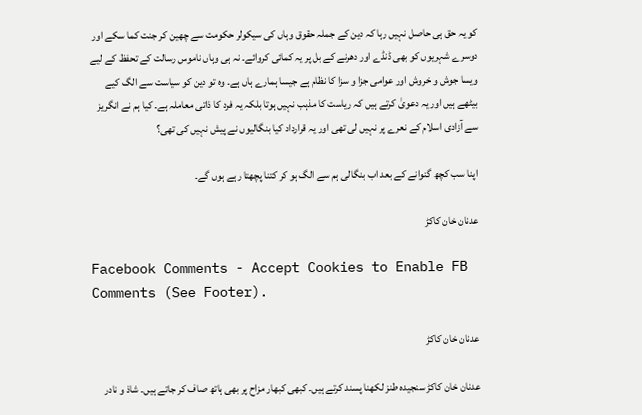کو یہ حق ہی حاصل نہیں رہا کہ دین کے جملہ حقوق وہاں کی سیکولر حکومت سے چھین کر جنت کما سکے اور دوسرے شہریوں کو بھی ڈنڈے اور دھرنے کے بل پر یہ کمائی کروائے۔ نہ ہی وہاں ناموس رسالت کے تحفظ کے لیے ویسا جوش و خروش اور عوامی جزا و سزا کا نظام ہے جیسا ہمارے ہاں ہے۔ وہ تو دین کو سیاست سے الگ کیے بیٹھے ہیں اور یہ دعویٰ کرتے ہیں کہ ریاست کا مذہب نہیں ہوتا بلکہ یہ فرد کا ذاتی معاملہ ہے۔ کیا ہم نے انگریز سے آزادی اسلام کے نعرے پر نہیں لی تھی اور یہ قرارداد کیا بنگالیوں نے پیش نہیں کی تھی؟

اپنا سب کچھ گنوانے کے بعد اب بنگالی ہم سے الگ ہو کر کتنا پچھتا رہے ہوں گے۔

عدنان خان کاکڑ

Facebook Comments - Accept Cookies to Enable FB Comments (See Footer).

عدنان خان کاکڑ

عدنان خان کاکڑ سنجیدہ طنز لکھنا پسند کرتے ہیں۔ کبھی کبھار مزاح پر بھی ہاتھ صاف کر جاتے ہیں۔ شاذ و نادر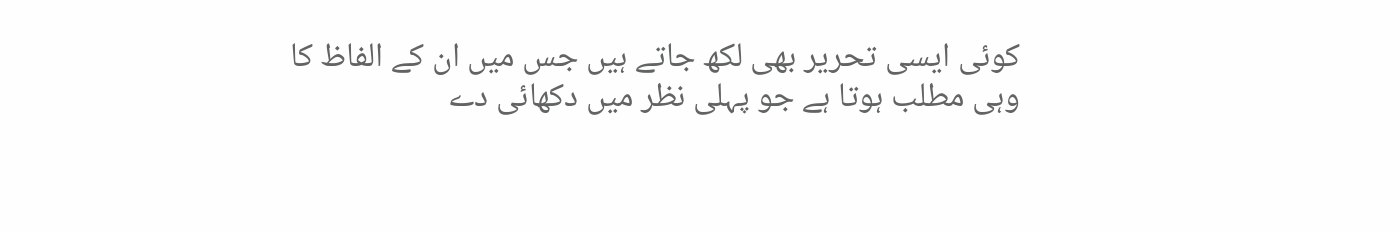کوئی ایسی تحریر بھی لکھ جاتے ہیں جس میں ان کے الفاظ کا وہی مطلب ہوتا ہے جو پہلی نظر میں دکھائی دے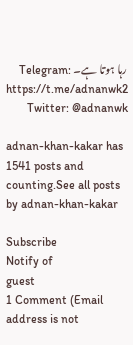رہا ہوتا ہے۔ Telegram: https://t.me/adnanwk2 Twitter: @adnanwk

adnan-khan-kakar has 1541 posts and counting.See all posts by adnan-khan-kakar

Subscribe
Notify of
guest
1 Comment (Email address is not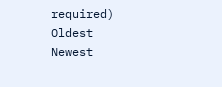required)
Oldest
Newest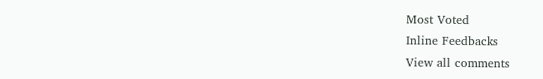Most Voted
Inline Feedbacks
View all comments